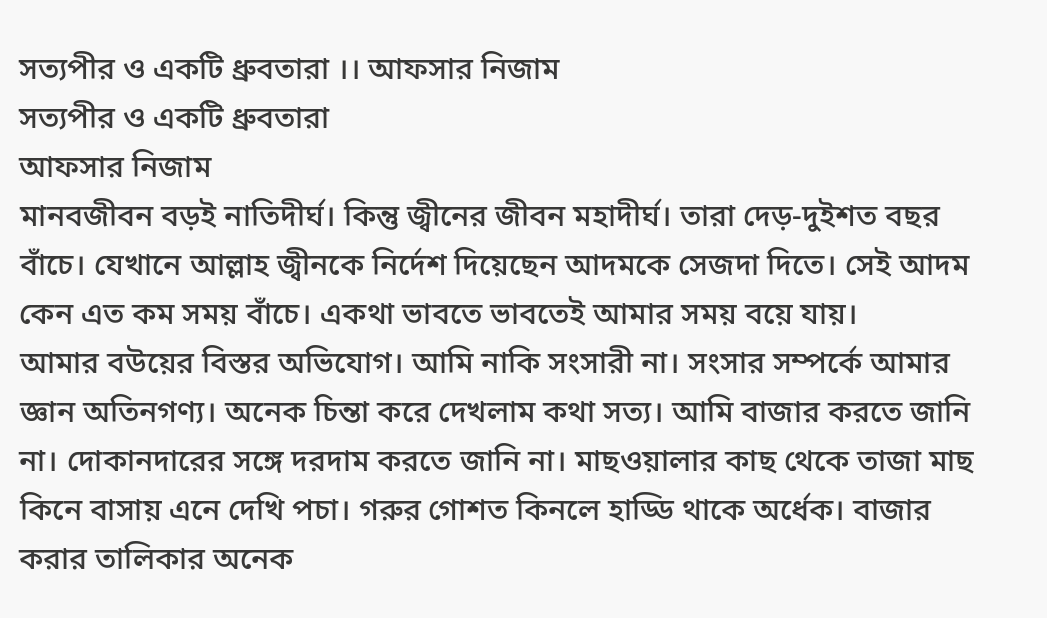সত্যপীর ও একটি ধ্রুবতারা ।। আফসার নিজাম
সত্যপীর ও একটি ধ্রুবতারা
আফসার নিজাম
মানবজীবন বড়ই নাতিদীর্ঘ। কিন্তু জ্বীনের জীবন মহাদীর্ঘ। তারা দেড়-দুইশত বছর বাঁচে। যেখানে আল্লাহ জ্বীনকে নির্দেশ দিয়েছেন আদমকে সেজদা দিতে। সেই আদম কেন এত কম সময় বাঁচে। একথা ভাবতে ভাবতেই আমার সময় বয়ে যায়।
আমার বউয়ের বিস্তর অভিযোগ। আমি নাকি সংসারী না। সংসার সম্পর্কে আমার জ্ঞান অতিনগণ্য। অনেক চিন্তা করে দেখলাম কথা সত্য। আমি বাজার করতে জানি না। দোকানদারের সঙ্গে দরদাম করতে জানি না। মাছওয়ালার কাছ থেকে তাজা মাছ কিনে বাসায় এনে দেখি পচা। গরুর গোশত কিনলে হাড্ডি থাকে অর্ধেক। বাজার করার তালিকার অনেক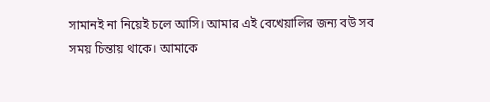সামানই না নিয়েই চলে আসি। আমার এই বেখেয়ালির জন্য বউ সব সময় চিন্তায় থাকে। আমাকে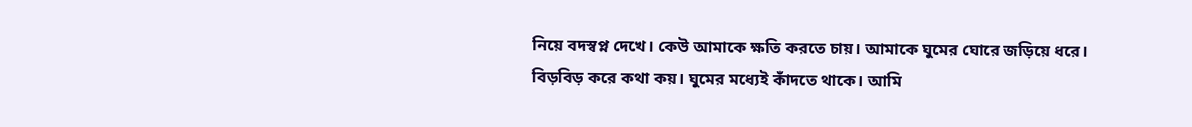নিয়ে বদস্বপ্ন দেখে। কেউ আমাকে ক্ষতি করতে চায়। আমাকে ঘুমের ঘোরে জড়িয়ে ধরে। বিড়বিড় করে কথা কয়। ঘুমের মধ্যেই কাঁদতে থাকে। আমি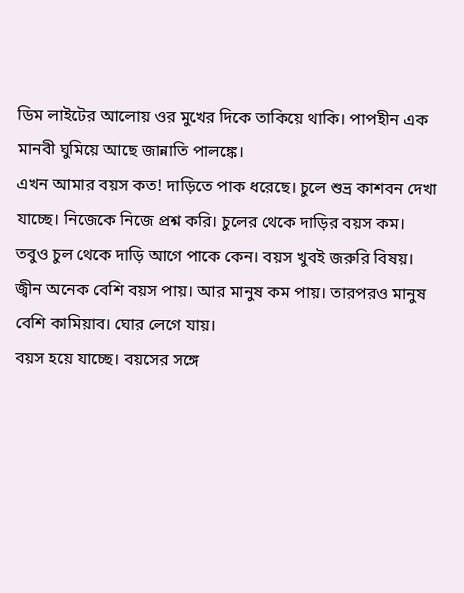ডিম লাইটের আলোয় ওর মুখের দিকে তাকিয়ে থাকি। পাপহীন এক মানবী ঘুমিয়ে আছে জান্নাতি পালঙ্কে।
এখন আমার বয়স কত! দাড়িতে পাক ধরেছে। চুলে শুভ্র কাশবন দেখা যাচ্ছে। নিজেকে নিজে প্রশ্ন করি। চুলের থেকে দাড়ির বয়স কম। তবুও চুল থেকে দাড়ি আগে পাকে কেন। বয়স খুবই জরুরি বিষয়। জ্বীন অনেক বেশি বয়স পায়। আর মানুষ কম পায়। তারপরও মানুষ বেশি কামিয়াব। ঘোর লেগে যায়।
বয়স হয়ে যাচ্ছে। বয়সের সঙ্গে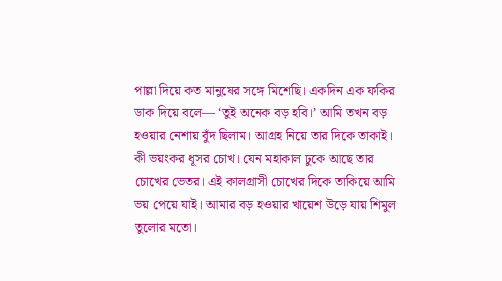পাল্লা দিয়ে কত মানুষের সঙ্গে মিশেছি। একদিন এক ফকির ডাক দিয়ে বলে— ‘তুই অনেক বড় হবি।’ আমি তখন বড় হওয়ার নেশায় বুঁদ ছিলাম। আগ্রহ নিয়ে তার দিকে তাকাই। কী ভয়ংকর ধূসর চোখ। যেন মহাকাল ঢুকে আছে তার চোখের ভেতর। এই কালগ্রাসী চোখের দিকে তাকিয়ে আমি ভয় পেয়ে যাই। আমার বড় হওয়ার খায়েশ উড়ে যায় শিমুল তুলোর মতো।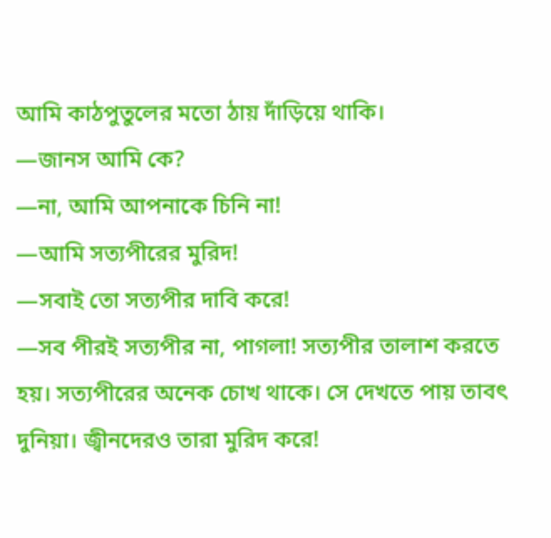আমি কাঠপুতুলের মতো ঠায় দাঁড়িয়ে থাকি।
—জানস আমি কে?
—না, আমি আপনাকে চিনি না!
—আমি সত্যপীরের মুরিদ!
—সবাই তো সত্যপীর দাবি করে!
—সব পীরই সত্যপীর না, পাগলা! সত্যপীর তালাশ করতে হয়। সত্যপীরের অনেক চোখ থাকে। সে দেখতে পায় তাবৎ দুনিয়া। জ্বীনদেরও তারা মুরিদ করে!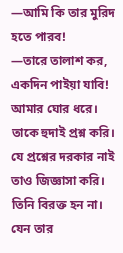—আমি কি তার মুরিদ হতে পারব!
—তারে তালাশ কর, একদিন পাইয়া যাবি!
আমার ঘোর ধরে। তাকে হুদাই প্রশ্ন করি। যে প্রশ্নের দরকার নাই তাও জিজ্ঞাসা করি। তিনি বিরক্ত হন না। যেন তার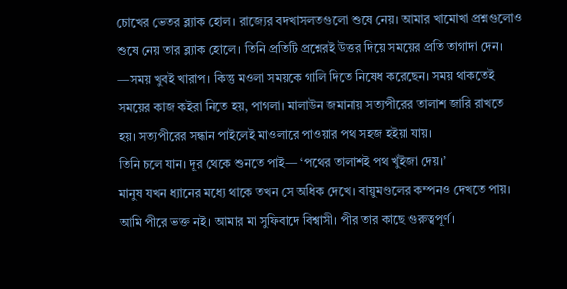চোখের ভেতর ব্ল্যাক হোল। রাজ্যের বদখাসলতগুলো শুষে নেয়। আমার খামোখা প্রশ্নগুলোও শুষে নেয় তার ব্ল্যাক হোলে। তিনি প্রতিটি প্রশ্নেরই উত্তর দিয়ে সময়ের প্রতি তাগাদা দেন।
—সময় খুবই খারাপ। কিন্তু মওলা সময়কে গালি দিতে নিষেধ করেছেন। সময় থাকতেই সময়ের কাজ কইরা নিতে হয়, পাগলা। মালাউন জমানায় সত্যপীরের তালাশ জারি রাখতে হয়। সত্যপীরের সন্ধান পাইলেই মাওলারে পাওয়ার পথ সহজ হইয়া যায়।
তিনি চলে যান। দূর থেকে শুনতে পাই— ‘পথের তালাশই পথ খুঁইজা দেয়।’
মানুষ যখন ধ্যানের মধ্যে থাকে তখন সে অধিক দেখে। বায়ুমণ্ডলের কম্পনও দেখতে পায়। আমি পীরে ভক্ত নই। আমার মা সুফিবাদে বিশ্বাসী। পীর তার কাছে গুরুত্বপূর্ণ।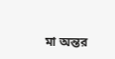মা অন্তর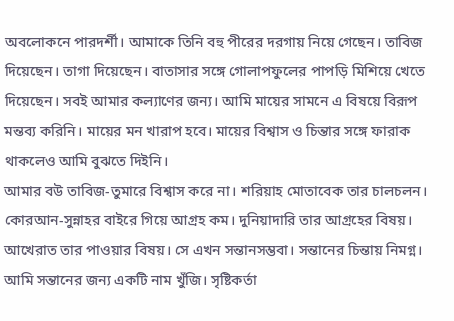অবলোকনে পারদর্শী। আমাকে তিনি বহু পীরের দরগায় নিয়ে গেছেন। তাবিজ দিয়েছেন। তাগা দিয়েছেন। বাতাসার সঙ্গে গোলাপফুলের পাপড়ি মিশিয়ে খেতে দিয়েছেন। সবই আমার কল্যাণের জন্য। আমি মায়ের সামনে এ বিষয়ে বিরূপ মন্তব্য করিনি। মায়ের মন খারাপ হবে। মায়ের বিশ্বাস ও চিন্তার সঙ্গে ফারাক থাকলেও আমি বুঝতে দিইনি।
আমার বউ তাবিজ-তুমারে বিশ্বাস করে না। শরিয়াহ মোতাবেক তার চালচলন। কোরআন-সুন্নাহর বাইরে গিয়ে আগ্রহ কম। দুনিয়াদারি তার আগ্রহের বিষয়। আখেরাত তার পাওয়ার বিষয়। সে এখন সন্তানসম্ভবা। সন্তানের চিন্তায় নিমগ্ন।
আমি সন্তানের জন্য একটি নাম খুঁজি। সৃষ্টিকর্তা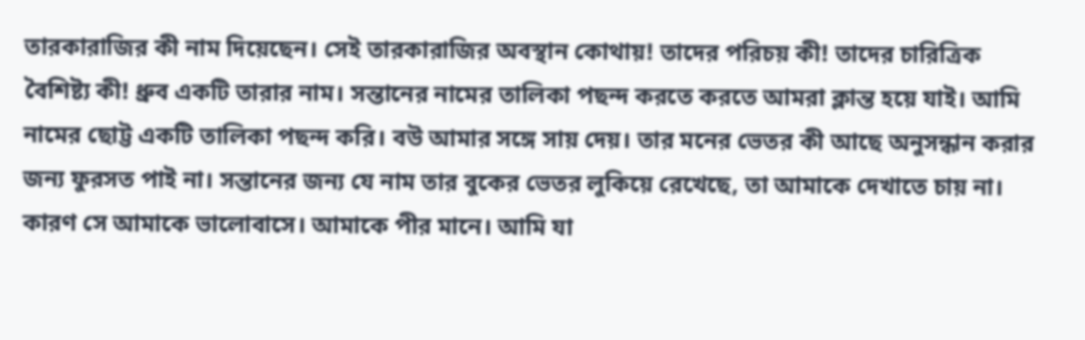তারকারাজির কী নাম দিয়েছেন। সেই তারকারাজির অবস্থান কোথায়! তাদের পরিচয় কী! তাদের চারিত্রিক বৈশিষ্ট্য কী! ধ্রুব একটি তারার নাম। সন্তানের নামের তালিকা পছন্দ করতে করতে আমরা ক্লান্ত হয়ে যাই। আমি নামের ছোট্ট একটি তালিকা পছন্দ করি। বউ আমার সঙ্গে সায় দেয়। তার মনের ভেতর কী আছে অনুসন্ধান করার জন্য ফুরসত পাই না। সন্তানের জন্য যে নাম তার বুকের ভেতর লুকিয়ে রেখেছে, তা আমাকে দেখাতে চায় না। কারণ সে আমাকে ভালোবাসে। আমাকে পীর মানে। আমি যা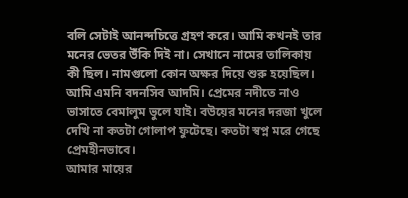বলি সেটাই আনন্দচিত্তে গ্রহণ করে। আমি কখনই তার মনের ভেতর উঁকি দিই না। সেখানে নামের তালিকায় কী ছিল। নামগুলো কোন অক্ষর দিয়ে শুরু হয়েছিল। আমি এমনি বদনসিব আদমি। প্রেমের নদীতে নাও ভাসাতে বেমালুম ভুলে যাই। বউয়ের মনের দরজা খুলে দেখি না কতটা গোলাপ ফুটেছে। কতটা স্বপ্ন মরে গেছে প্রেমহীনভাবে।
আমার মায়ের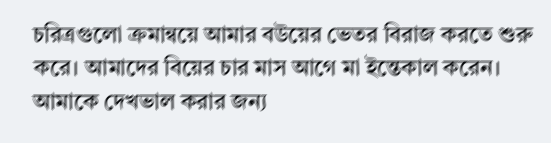চরিত্রগুলো ক্রমান্বয়ে আমার বউয়ের ভেতর বিরাজ করতে শুরু করে। আমাদের বিয়ের চার মাস আগে মা ইন্তেকাল করেন। আমাকে দেখভাল করার জন্য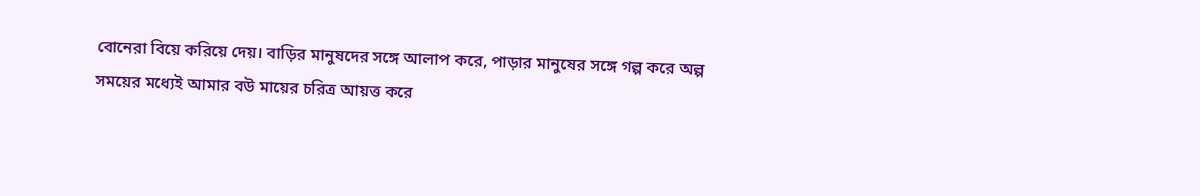বোনেরা বিয়ে করিয়ে দেয়। বাড়ির মানুষদের সঙ্গে আলাপ করে, পাড়ার মানুষের সঙ্গে গল্প করে অল্প সময়ের মধ্যেই আমার বউ মায়ের চরিত্র আয়ত্ত করে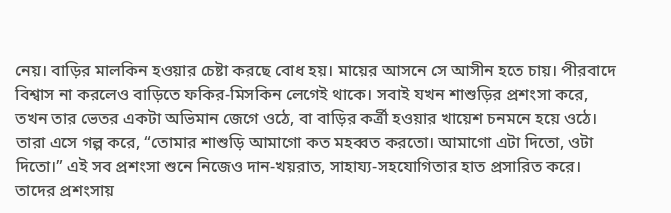নেয়। বাড়ির মালকিন হওয়ার চেষ্টা করছে বোধ হয়। মায়ের আসনে সে আসীন হতে চায়। পীরবাদে বিশ্বাস না করলেও বাড়িতে ফকির-মিসকিন লেগেই থাকে। সবাই যখন শাশুড়ির প্রশংসা করে, তখন তার ভেতর একটা অভিমান জেগে ওঠে, বা বাড়ির কর্ত্রী হওয়ার খায়েশ চনমনে হয়ে ওঠে। তারা এসে গল্প করে, “তোমার শাশুড়ি আমাগো কত মহব্বত করতো। আমাগো এটা দিতো, ওটা দিতো।” এই সব প্রশংসা শুনে নিজেও দান-খয়রাত, সাহায্য-সহযোগিতার হাত প্রসারিত করে। তাদের প্রশংসায়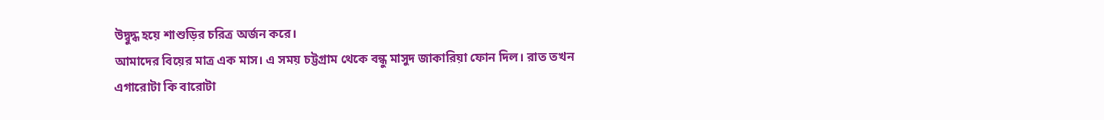উদ্বুদ্ধ হয়ে শাশুড়ির চরিত্র অর্জন করে।
আমাদের বিয়ের মাত্র এক মাস। এ সময় চট্টগ্রাম থেকে বন্ধু মাসুদ জাকারিয়া ফোন দিল। রাত তখন এগারোটা কি বারোটা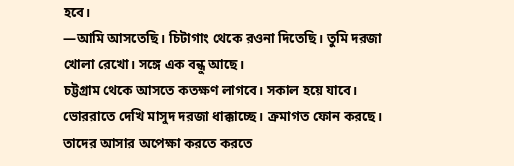হবে।
—আমি আসতেছি। চিটাগাং থেকে রওনা দিতেছি। তুমি দরজা খোলা রেখো। সঙ্গে এক বন্ধু আছে।
চট্টগ্রাম থেকে আসতে কতক্ষণ লাগবে। সকাল হয়ে যাবে। ভোররাতে দেখি মাসুদ দরজা ধাক্কাচ্ছে। ক্রমাগত ফোন করছে। তাদের আসার অপেক্ষা করতে করতে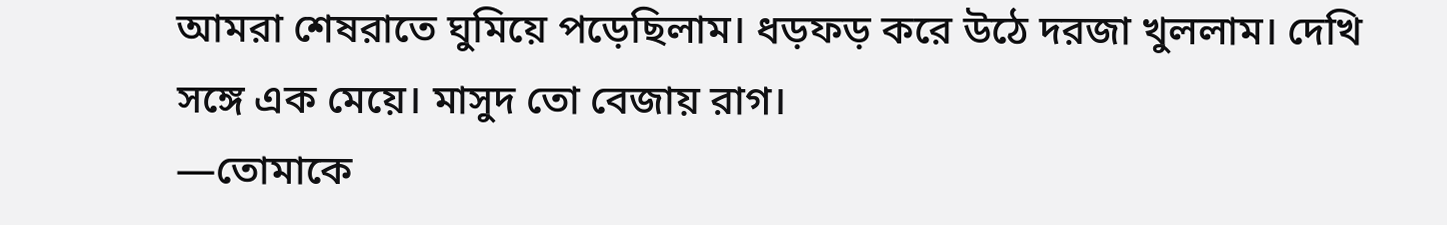আমরা শেষরাতে ঘুমিয়ে পড়েছিলাম। ধড়ফড় করে উঠে দরজা খুললাম। দেখি সঙ্গে এক মেয়ে। মাসুদ তো বেজায় রাগ।
—তোমাকে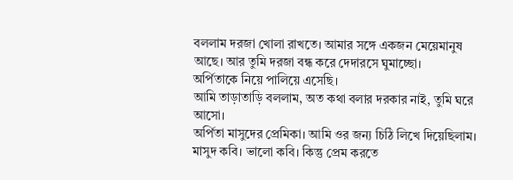বললাম দরজা খোলা রাখতে। আমার সঙ্গে একজন মেয়েমানুষ আছে। আর তুমি দরজা বন্ধ করে দেদারসে ঘুমাচ্ছো।
অর্পিতাকে নিয়ে পালিয়ে এসেছি।
আমি তাড়াতাড়ি বললাম, অত কথা বলার দরকার নাই, তুমি ঘরে আসো।
অর্পিতা মাসুদের প্রেমিকা। আমি ওর জন্য চিঠি লিখে দিয়েছিলাম। মাসুদ কবি। ভালো কবি। কিন্তু প্রেম করতে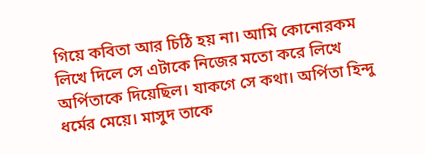গিয়ে কবিতা আর চিঠি হয় না। আমি কোনোরকম লিখে দিলে সে এটাকে নিজের মতো করে লিখে অর্পিতাকে দিয়েছিল। যাকগে সে কথা। অর্পিতা হিন্দু ধর্মের মেয়ে। মাসুদ তাকে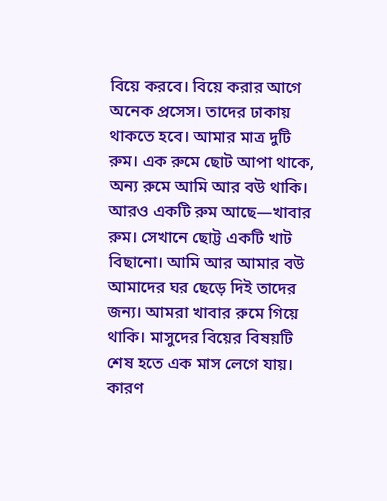বিয়ে করবে। বিয়ে করার আগে অনেক প্রসেস। তাদের ঢাকায় থাকতে হবে। আমার মাত্র দুটি রুম। এক রুমে ছোট আপা থাকে, অন্য রুমে আমি আর বউ থাকি। আরও একটি রুম আছে—খাবার রুম। সেখানে ছোট্ট একটি খাট বিছানো। আমি আর আমার বউ আমাদের ঘর ছেড়ে দিই তাদের জন্য। আমরা খাবার রুমে গিয়ে থাকি। মাসুদের বিয়ের বিষয়টি শেষ হতে এক মাস লেগে যায়। কারণ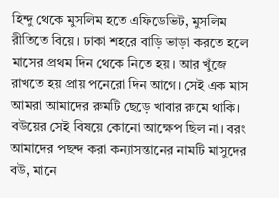হিন্দু থেকে মুসলিম হতে এফিডেভিট, মুসলিম রীতিতে বিয়ে। ঢাকা শহরে বাড়ি ভাড়া করতে হলে মাসের প্রথম দিন থেকে নিতে হয়। আর খুঁজে রাখতে হয় প্রায় পনেরো দিন আগে। সেই এক মাস আমরা আমাদের রুমটি ছেড়ে খাবার রুমে থাকি। বউয়ের সেই বিষয়ে কোনো আক্ষেপ ছিল না। বরং আমাদের পছন্দ করা কন্যাসন্তানের নামটি মাসুদের বউ, মানে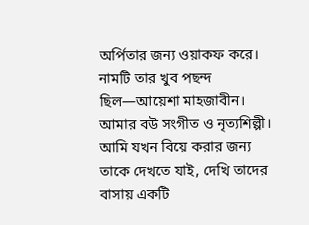অর্পিতার জন্য ওয়াকফ করে। নামটি তার খুব পছন্দ ছিল—আয়েশা মাহজাবীন।
আমার বউ সংগীত ও নৃত্যশিল্পী। আমি যখন বিয়ে করার জন্য তাকে দেখতে যাই, দেখি তাদের বাসায় একটি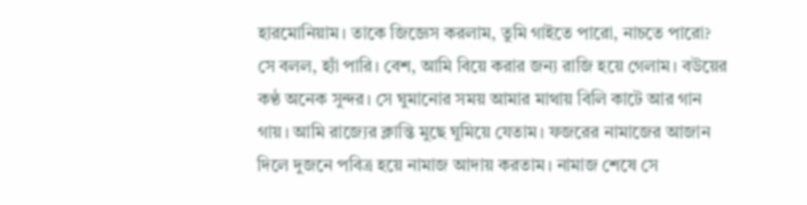হারমোনিয়াম। তাকে জিজ্ঞেস করলাম, তুমি গাইতে পারো, নাচতে পারো? সে বলল, হ্যাঁ পারি। বেশ, আমি বিয়ে করার জন্য রাজি হয়ে গেলাম। বউয়ের কণ্ঠ অনেক সুন্দর। সে ঘুমানোর সময় আমার মাথায় বিলি কাটে আর গান গায়। আমি রাজ্যের ক্লান্তি মুছে ঘুমিয়ে যেতাম। ফজরের নামাজের আজান দিলে দুজনে পবিত্র হয়ে নামাজ আদায় করতাম। নামাজ শেষে সে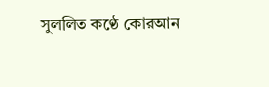সুললিত কণ্ঠে কোরআন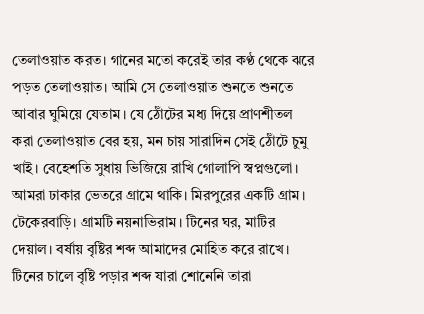তেলাওয়াত করত। গানের মতো করেই তার কণ্ঠ থেকে ঝরে পড়ত তেলাওয়াত। আমি সে তেলাওয়াত শুনতে শুনতে আবার ঘুমিয়ে যেতাম। যে ঠোঁটের মধ্য দিয়ে প্রাণশীতল করা তেলাওয়াত বের হয়, মন চায় সারাদিন সেই ঠোঁটে চুমু খাই। বেহেশতি সুধায় ভিজিয়ে রাখি গোলাপি স্বপ্নগুলো।
আমরা ঢাকার ভেতরে গ্রামে থাকি। মিরপুরের একটি গ্রাম। টেকেরবাড়ি। গ্রামটি নয়নাভিরাম। টিনের ঘর, মাটির দেয়াল। বর্ষায় বৃষ্টির শব্দ আমাদের মোহিত করে রাখে। টিনের চালে বৃষ্টি পড়ার শব্দ যারা শোনেনি তারা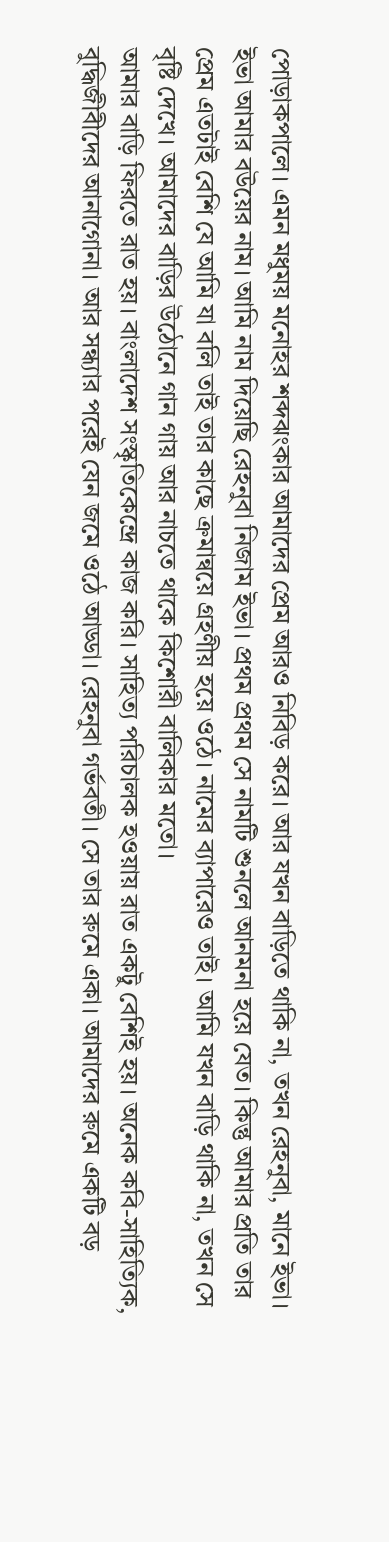পোড়াকপালে। এমন মধুময় মনোহর শব্দঝংকার আমাদের প্রেম আরও নিবিড় করে। আর যখন বাড়িতে থাকি না, তখন রেহনুবা, মানে ইভা। ইভা আমার বউয়ের নাম। আমি নাম দিয়েছি রেহনুবা নিজাম ইভা। প্রথম প্রথম সে নামটি শুনলে আনমনা হয়ে যেত। কিন্তু আমার প্রতি তার প্রেম এতটাই বেশি যে আমি যা বলি তাই তার কাছে ক্রমান্বয়ে গ্রহণীয় হয়ে ওঠে। নামের ব্যাপারেও তাই। আমি যখন বাড়ি থাকি না, তখন সে বৃষ্টি দেখে। আমাদের বাড়ির উঠোনে গান গায় আর নাচতে থাকে কিশোরী বালিকার মতো।
আমার বাড়ি ফিরতে রাত হয়। বাংলাদেশ সংস্কৃতিকেন্দ্রে কাজ করি। সাহিত্য পরিচালক হওয়ায় রাত একটু বেশিই হয়। অনেক কবি-সাহিত্যিক, বুদ্ধিজীবীদের আনাগোনা। আর সন্ধ্যার পরেই যেন জমে ওঠে আড্ডা। রেহনুবা গর্ভবতী। সে তার রুমে একা। আমাদের রুমে একটি বড়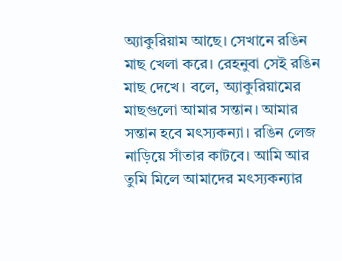অ্যাকুরিয়াম আছে। সেখানে রঙিন মাছ খেলা করে। রেহনুবা সেই রঙিন মাছ দেখে। বলে, অ্যাকুরিয়ামের মাছগুলো আমার সন্তান। আমার সন্তান হবে মৎস্যকন্যা। রঙিন লেজ নাড়িয়ে সাঁতার কাটবে। আমি আর তুমি মিলে আমাদের মৎস্যকন্যার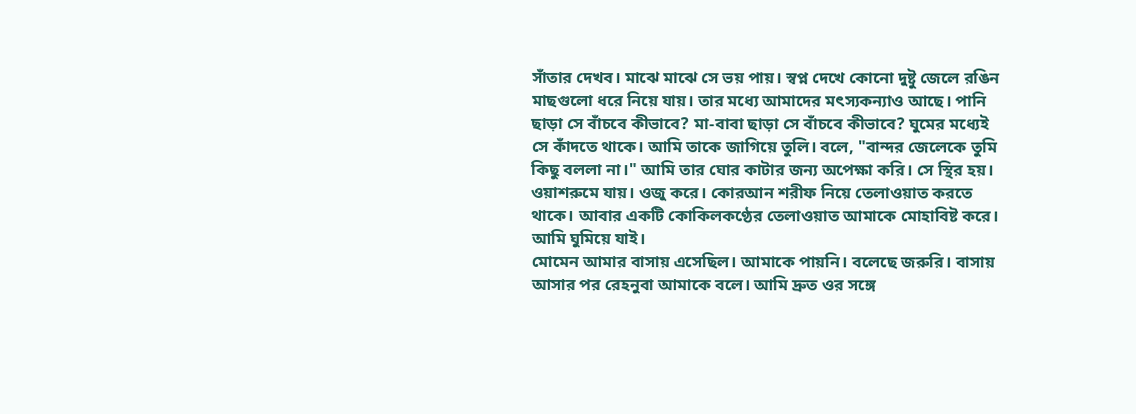সাঁতার দেখব। মাঝে মাঝে সে ভয় পায়। স্বপ্ন দেখে কোনো দুষ্টু জেলে রঙিন মাছগুলো ধরে নিয়ে যায়। তার মধ্যে আমাদের মৎস্যকন্যাও আছে। পানি ছাড়া সে বাঁচবে কীভাবে? মা-বাবা ছাড়া সে বাঁচবে কীভাবে? ঘুমের মধ্যেই সে কাঁদতে থাকে। আমি তাকে জাগিয়ে তুলি। বলে, "বান্দর জেলেকে তুমি কিছু বললা না।" আমি তার ঘোর কাটার জন্য অপেক্ষা করি। সে স্থির হয়। ওয়াশরুমে যায়। ওজু করে। কোরআন শরীফ নিয়ে তেলাওয়াত করতে থাকে। আবার একটি কোকিলকণ্ঠের তেলাওয়াত আমাকে মোহাবিষ্ট করে। আমি ঘুমিয়ে যাই।
মোমেন আমার বাসায় এসেছিল। আমাকে পায়নি। বলেছে জরুরি। বাসায় আসার পর রেহনুবা আমাকে বলে। আমি দ্রুত ওর সঙ্গে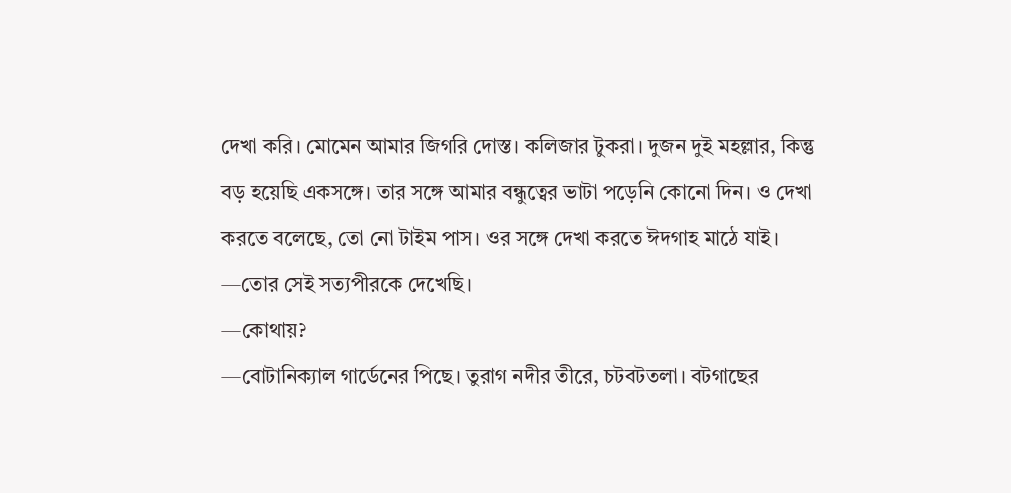দেখা করি। মোমেন আমার জিগরি দোস্ত। কলিজার টুকরা। দুজন দুই মহল্লার, কিন্তু বড় হয়েছি একসঙ্গে। তার সঙ্গে আমার বন্ধুত্বের ভাটা পড়েনি কোনো দিন। ও দেখা করতে বলেছে, তো নো টাইম পাস। ওর সঙ্গে দেখা করতে ঈদগাহ মাঠে যাই।
—তোর সেই সত্যপীরকে দেখেছি।
—কোথায়?
—বোটানিক্যাল গার্ডেনের পিছে। তুরাগ নদীর তীরে, চটবটতলা। বটগাছের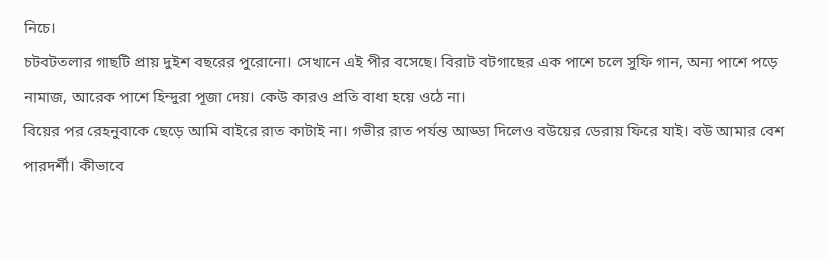নিচে।
চটবটতলার গাছটি প্রায় দুইশ বছরের পুরোনো। সেখানে এই পীর বসেছে। বিরাট বটগাছের এক পাশে চলে সুফি গান, অন্য পাশে পড়ে নামাজ, আরেক পাশে হিন্দুরা পূজা দেয়। কেউ কারও প্রতি বাধা হয়ে ওঠে না।
বিয়ের পর রেহনুবাকে ছেড়ে আমি বাইরে রাত কাটাই না। গভীর রাত পর্যন্ত আড্ডা দিলেও বউয়ের ডেরায় ফিরে যাই। বউ আমার বেশ পারদর্শী। কীভাবে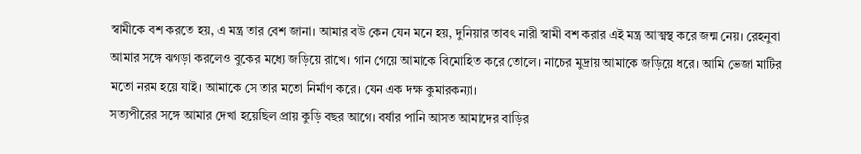স্বামীকে বশ করতে হয়, এ মন্ত্র তার বেশ জানা। আমার বউ কেন যেন মনে হয়, দুনিয়ার তাবৎ নারী স্বামী বশ করার এই মন্ত্র আত্মস্থ করে জন্ম নেয়। রেহনুবা আমার সঙ্গে ঝগড়া করলেও বুকের মধ্যে জড়িয়ে রাখে। গান গেয়ে আমাকে বিমোহিত করে তোলে। নাচের মুদ্রায় আমাকে জড়িয়ে ধরে। আমি ভেজা মাটির মতো নরম হয়ে যাই। আমাকে সে তার মতো নির্মাণ করে। যেন এক দক্ষ কুমারকন্যা।
সত্যপীরের সঙ্গে আমার দেখা হয়েছিল প্রায় কুড়ি বছর আগে। বর্ষার পানি আসত আমাদের বাড়ির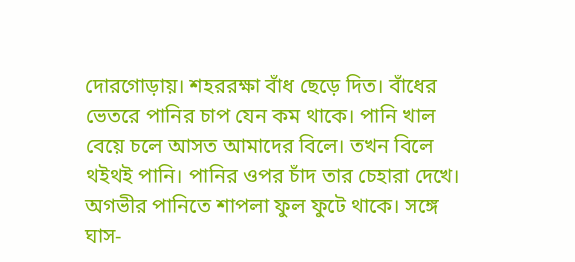দোরগোড়ায়। শহররক্ষা বাঁধ ছেড়ে দিত। বাঁধের ভেতরে পানির চাপ যেন কম থাকে। পানি খাল বেয়ে চলে আসত আমাদের বিলে। তখন বিলে থইথই পানি। পানির ওপর চাঁদ তার চেহারা দেখে। অগভীর পানিতে শাপলা ফুল ফুটে থাকে। সঙ্গে ঘাস-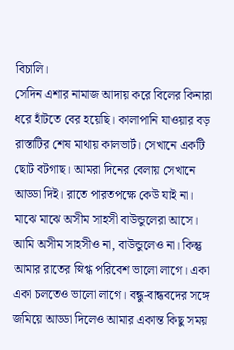বিচালি।
সেদিন এশার নামাজ আদায় করে বিলের কিনারা ধরে হাঁটতে বের হয়েছি। কালাপানি যাওয়ার বড় রাস্তাটির শেষ মাথায় কালভার্ট। সেখানে একটি ছোট বটগাছ। আমরা দিনের বেলায় সেখানে আড্ডা দিই। রাতে পারতপক্ষে কেউ যাই না। মাঝে মাঝে অসীম সাহসী বাউন্ডুলেরা আসে। আমি অসীম সাহসীও না, বাউন্ডুলেও না। কিন্তু আমার রাতের স্নিগ্ধ পরিবেশ ভালো লাগে। একা একা চলতেও ভালো লাগে। বন্ধু-বান্ধবদের সঙ্গে জমিয়ে আড্ডা দিলেও আমার একান্ত কিছু সময়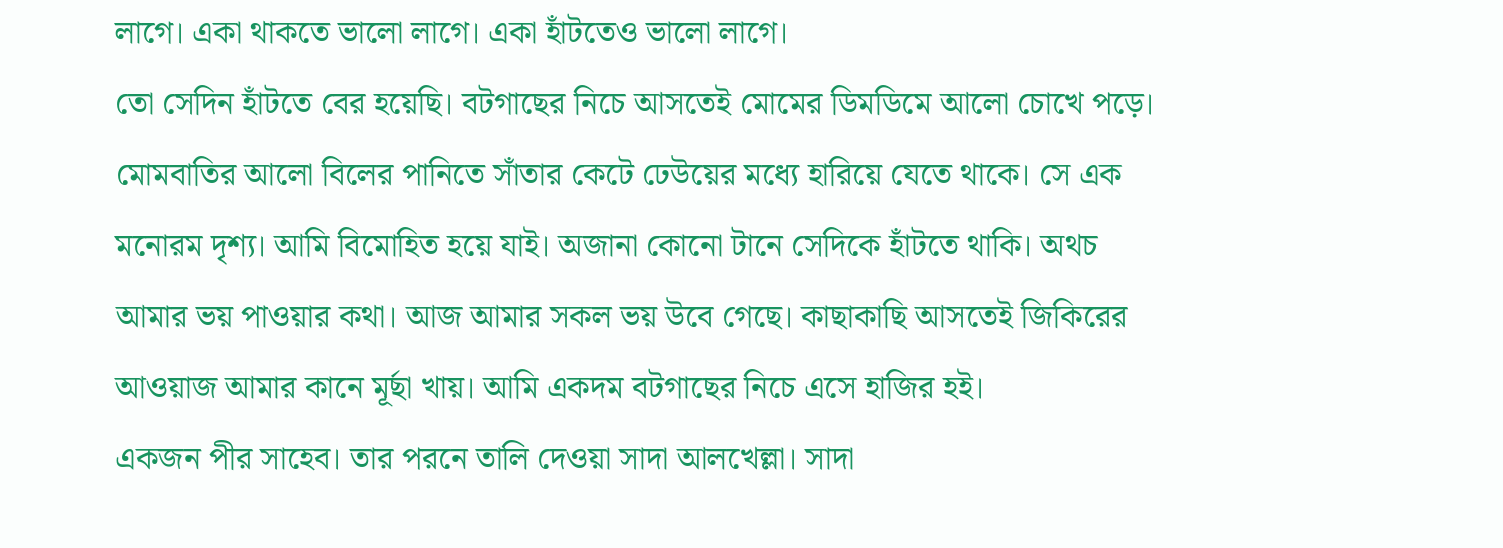লাগে। একা থাকতে ভালো লাগে। একা হাঁটতেও ভালো লাগে।
তো সেদিন হাঁটতে বের হয়েছি। বটগাছের নিচে আসতেই মোমের ডিমডিমে আলো চোখে পড়ে। মোমবাতির আলো বিলের পানিতে সাঁতার কেটে ঢেউয়ের মধ্যে হারিয়ে যেতে থাকে। সে এক মনোরম দৃশ্য। আমি বিমোহিত হয়ে যাই। অজানা কোনো টানে সেদিকে হাঁটতে থাকি। অথচ আমার ভয় পাওয়ার কথা। আজ আমার সকল ভয় উবে গেছে। কাছাকাছি আসতেই জিকিরের আওয়াজ আমার কানে মূর্ছা খায়। আমি একদম বটগাছের নিচে এসে হাজির হই।
একজন পীর সাহেব। তার পরনে তালি দেওয়া সাদা আলখেল্লা। সাদা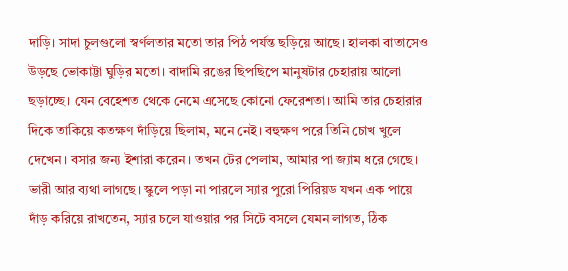দাড়ি। সাদা চুলগুলো স্বর্ণলতার মতো তার পিঠ পর্যন্ত ছড়িয়ে আছে। হালকা বাতাসেও উড়ছে ভোকাট্টা ঘুড়ির মতো। বাদামি রঙের ছিপছিপে মানুষটার চেহারায় আলো ছড়াচ্ছে। যেন বেহেশত থেকে নেমে এসেছে কোনো ফেরেশতা। আমি তার চেহারার দিকে তাকিয়ে কতক্ষণ দাঁড়িয়ে ছিলাম, মনে নেই। বহুক্ষণ পরে তিনি চোখ খুলে দেখেন। বসার জন্য ইশারা করেন। তখন টের পেলাম, আমার পা জ্যাম ধরে গেছে। ভারী আর ব্যথা লাগছে। স্কুলে পড়া না পারলে স্যার পুরো পিরিয়ড যখন এক পায়ে দাঁড় করিয়ে রাখতেন, স্যার চলে যাওয়ার পর সিটে বসলে যেমন লাগত, ঠিক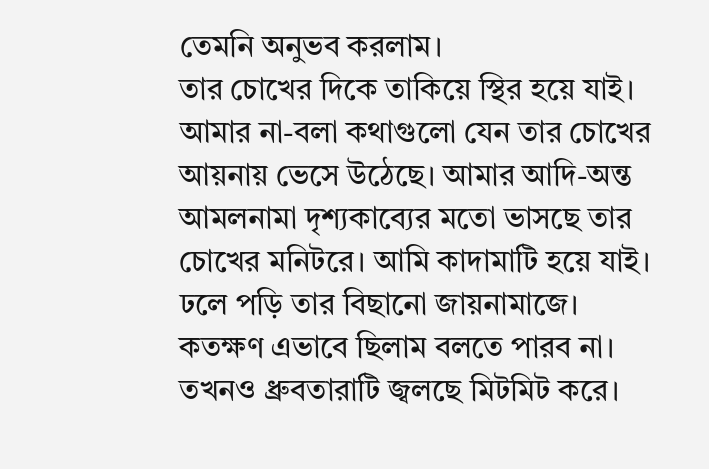তেমনি অনুভব করলাম।
তার চোখের দিকে তাকিয়ে স্থির হয়ে যাই। আমার না-বলা কথাগুলো যেন তার চোখের আয়নায় ভেসে উঠেছে। আমার আদি-অন্ত আমলনামা দৃশ্যকাব্যের মতো ভাসছে তার চোখের মনিটরে। আমি কাদামাটি হয়ে যাই। ঢলে পড়ি তার বিছানো জায়নামাজে।
কতক্ষণ এভাবে ছিলাম বলতে পারব না। তখনও ধ্রুবতারাটি জ্বলছে মিটমিট করে।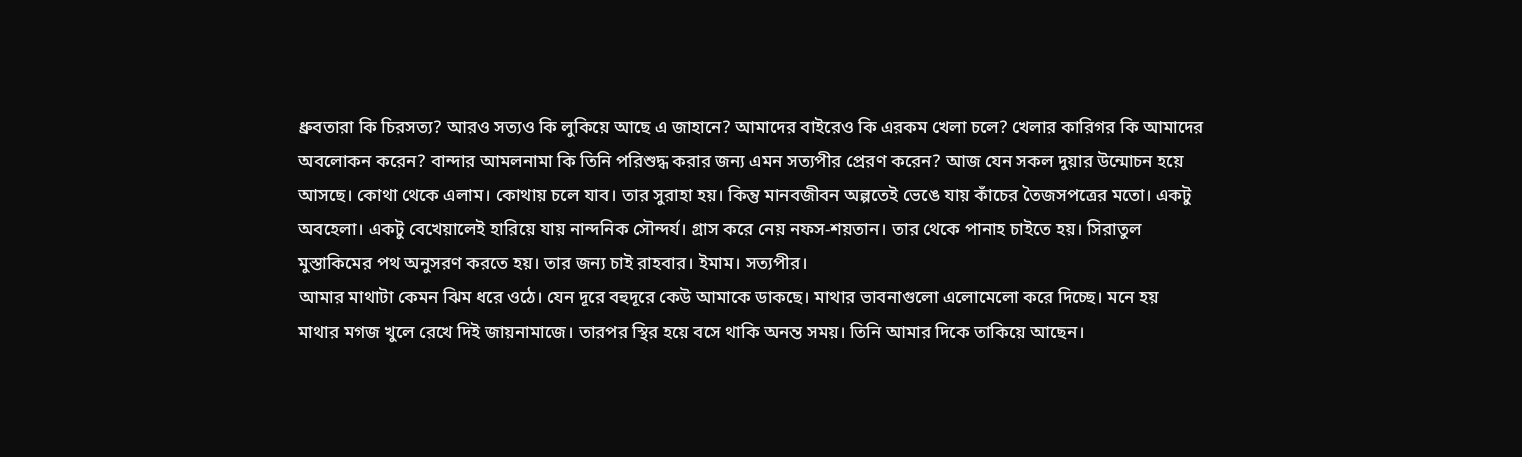ধ্রুবতারা কি চিরসত্য? আরও সত্যও কি লুকিয়ে আছে এ জাহানে? আমাদের বাইরেও কি এরকম খেলা চলে? খেলার কারিগর কি আমাদের অবলোকন করেন? বান্দার আমলনামা কি তিনি পরিশুদ্ধ করার জন্য এমন সত্যপীর প্রেরণ করেন? আজ যেন সকল দুয়ার উন্মোচন হয়ে আসছে। কোথা থেকে এলাম। কোথায় চলে যাব। তার সুরাহা হয়। কিন্তু মানবজীবন অল্পতেই ভেঙে যায় কাঁচের তৈজসপত্রের মতো। একটু অবহেলা। একটু বেখেয়ালেই হারিয়ে যায় নান্দনিক সৌন্দর্য। গ্রাস করে নেয় নফস-শয়তান। তার থেকে পানাহ চাইতে হয়। সিরাতুল মুস্তাকিমের পথ অনুসরণ করতে হয়। তার জন্য চাই রাহবার। ইমাম। সত্যপীর।
আমার মাথাটা কেমন ঝিম ধরে ওঠে। যেন দূরে বহুদূরে কেউ আমাকে ডাকছে। মাথার ভাবনাগুলো এলোমেলো করে দিচ্ছে। মনে হয় মাথার মগজ খুলে রেখে দিই জায়নামাজে। তারপর স্থির হয়ে বসে থাকি অনন্ত সময়। তিনি আমার দিকে তাকিয়ে আছেন।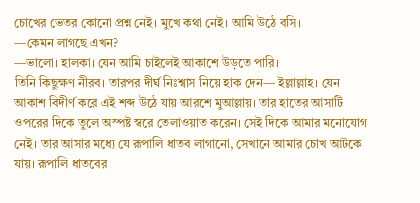চোখের ভেতর কোনো প্রশ্ন নেই। মুখে কথা নেই। আমি উঠে বসি।
—কেমন লাগছে এখন?
—ভালো। হালকা। যেন আমি চাইলেই আকাশে উড়তে পারি।
তিনি কিছুক্ষণ নীরব। তারপর দীর্ঘ নিঃশ্বাস নিয়ে হাক দেন— ইল্লাল্লাহ। যেন আকাশ বিদীর্ণ করে এই শব্দ উঠে যায় আরশে মুআল্লায়। তার হাতের আসাটি ওপরের দিকে তুলে অস্পষ্ট স্বরে তেলাওয়াত করেন। সেই দিকে আমার মনোযোগ নেই। তার আসার মধ্যে যে রূপালি ধাতব লাগানো, সেখানে আমার চোখ আটকে যায়। রূপালি ধাতবের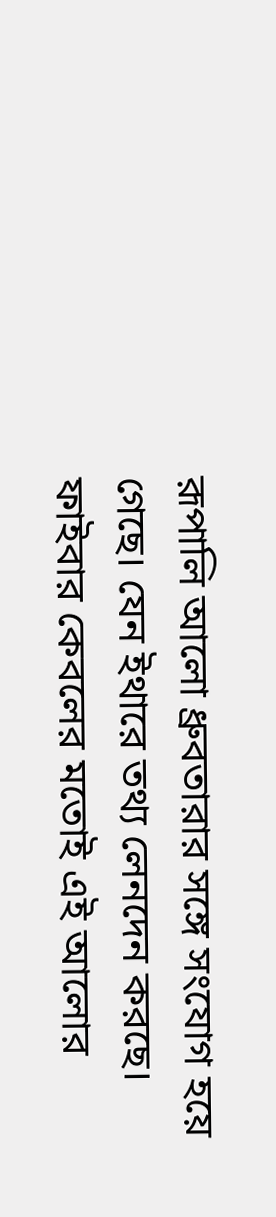রূপালি আলো ধ্রুবতারার সঙ্গে সংযোগ হয়ে গেছে। যেন ইথারে তথ্য লেনদেন করছে। ফাইবার কেবলের মতোই এই আলোর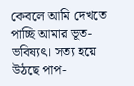কেবলে আমি দেখতে পাচ্ছি আমার ভূত-ভবিষ্যৎ। সত্য হয়ে উঠছে পাপ-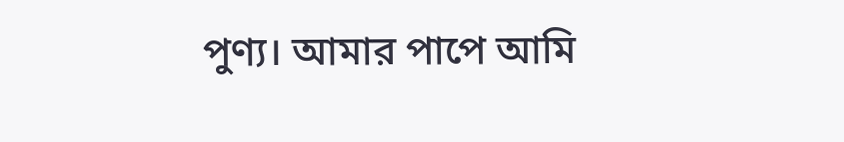পুণ্য। আমার পাপে আমি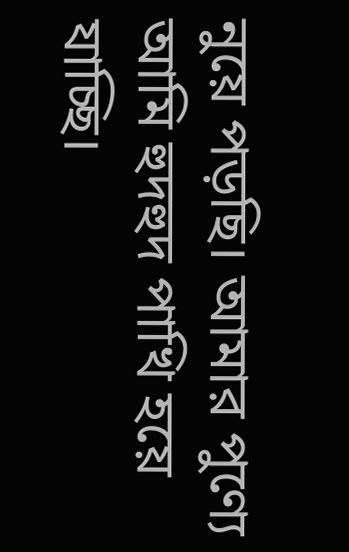নুয়ে পড়ছি। আমার পুণ্যে আমি হুদহুদ পাখি হয়ে যাচ্ছি।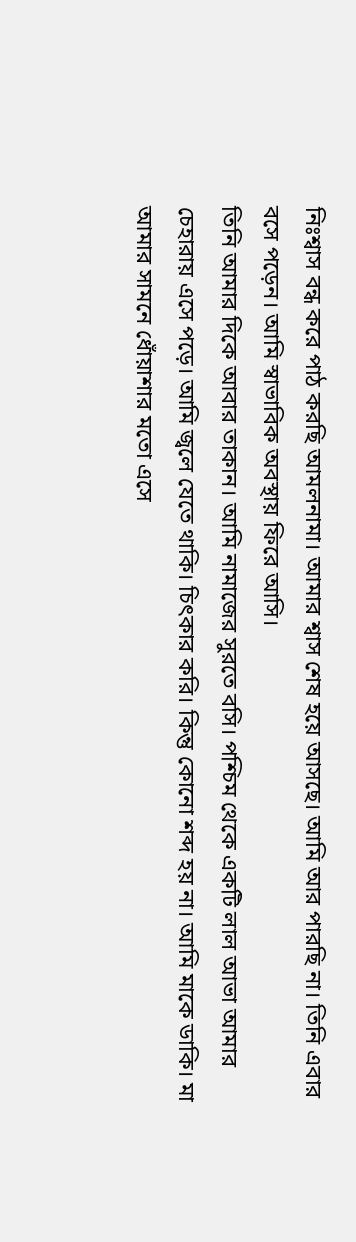নিঃশ্বাস বন্ধ করে পাঠ করছি আমলনামা। আমার শ্বাস শেষ হয়ে আসছে। আমি আর পারছি না। তিনি এবার বসে পড়েন। আমি স্বাভাবিক অবস্থায় ফিরে আসি।
তিনি আমার দিকে আবার তাকান। আমি নামাজের সুরতে বসি। পশ্চিম থেকে একটি লাল আভা আমার চেহারায় এসে পড়ে। আমি জ্বলে যেতে থাকি। চিৎকার করি। কিন্তু কোনো শব্দ হয় না। আমি মাকে ডাকি। মা আমার সামনে ধোঁয়াশার মতো এসে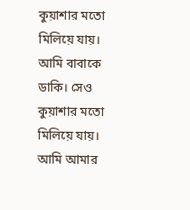কুয়াশার মতো মিলিয়ে যায়। আমি বাবাকে ডাকি। সেও কুয়াশার মতো মিলিয়ে যায়। আমি আমার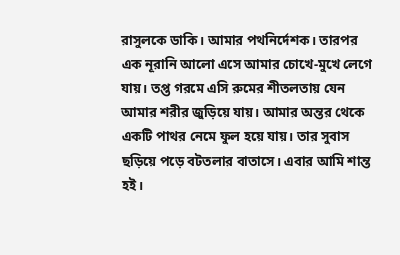রাসুলকে ডাকি। আমার পথনির্দেশক। তারপর এক নূরানি আলো এসে আমার চোখে-মুখে লেগে যায়। তপ্ত গরমে এসি রুমের শীতলতায় যেন আমার শরীর জুড়িয়ে যায়। আমার অন্তর থেকে একটি পাথর নেমে ফুল হয়ে যায়। তার সুবাস ছড়িয়ে পড়ে বটতলার বাতাসে। এবার আমি শান্ত হই।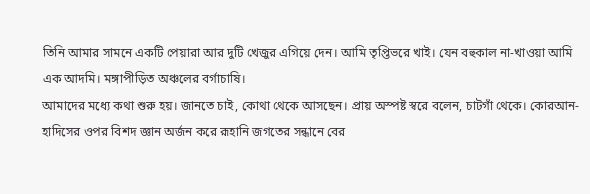তিনি আমার সামনে একটি পেয়ারা আর দুটি খেজুর এগিয়ে দেন। আমি তৃপ্তিভরে খাই। যেন বহুকাল না-খাওয়া আমি এক আদমি। মঙ্গাপীড়িত অঞ্চলের বর্গাচাষি।
আমাদের মধ্যে কথা শুরু হয়। জানতে চাই, কোথা থেকে আসছেন। প্রায় অস্পষ্ট স্বরে বলেন, চাটগাঁ থেকে। কোরআন-হাদিসের ওপর বিশদ জ্ঞান অর্জন করে রূহানি জগতের সন্ধানে বের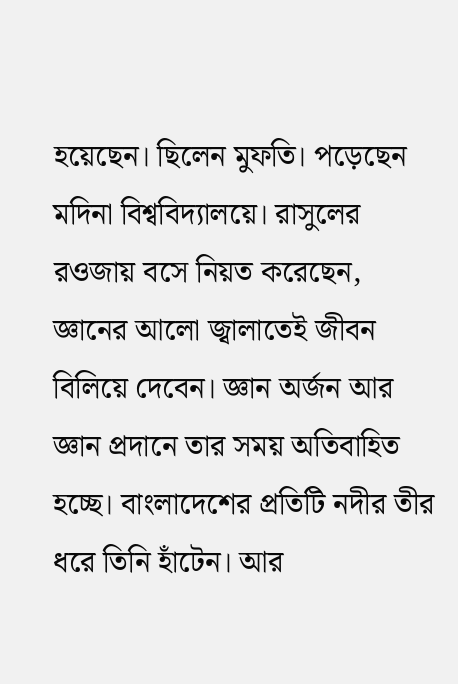হয়েছেন। ছিলেন মুফতি। পড়েছেন মদিনা বিশ্ববিদ্যালয়ে। রাসুলের রওজায় বসে নিয়ত করেছেন, জ্ঞানের আলো জ্বালাতেই জীবন বিলিয়ে দেবেন। জ্ঞান অর্জন আর জ্ঞান প্রদানে তার সময় অতিবাহিত হচ্ছে। বাংলাদেশের প্রতিটি নদীর তীর ধরে তিনি হাঁটেন। আর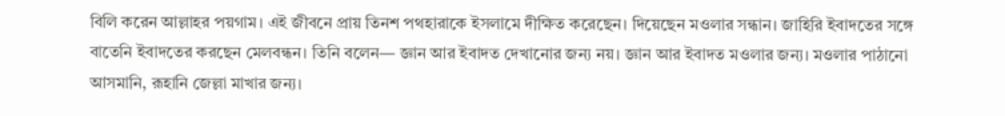বিলি করেন আল্লাহর পয়গাম। এই জীবনে প্রায় তিনশ পথহারাকে ইসলামে দীক্ষিত করেছেন। দিয়েছেন মওলার সন্ধান। জাহিরি ইবাদতের সঙ্গে বাতেনি ইবাদতের করছেন মেলবন্ধন। তিনি বলেন— জ্ঞান আর ইবাদত দেখানোর জন্য নয়। জ্ঞান আর ইবাদত মওলার জন্য। মওলার পাঠানো আসমানি, রূহানি জেল্লা মাখার জন্য।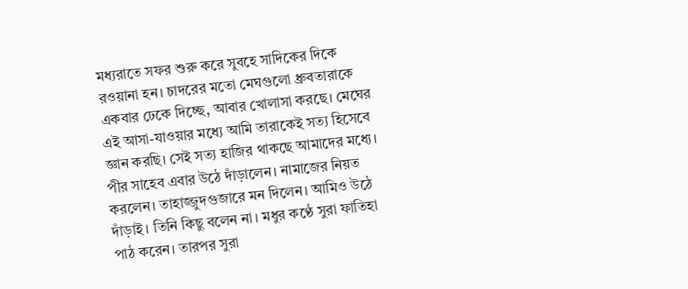মধ্যরাতে সফর শুরু করে সুবহে সাদিকের দিকে রওয়ানা হন। চাদরের মতো মেঘগুলো ধ্রুবতারাকে একবার ঢেকে দিচ্ছে, আবার খোলাসা করছে। মেঘের এই আসা-যাওয়ার মধ্যে আমি তারাকেই সত্য হিসেবে জ্ঞান করছি। সেই সত্য হাজির থাকছে আমাদের মধ্যে। পীর সাহেব এবার উঠে দাঁড়ালেন। নামাজের নিয়ত করলেন। তাহাজ্জুদগুজারে মন দিলেন। আমিও উঠে দাঁড়াই। তিনি কিছু বলেন না। মধুর কণ্ঠে সুরা ফাতিহা পাঠ করেন। তারপর সুরা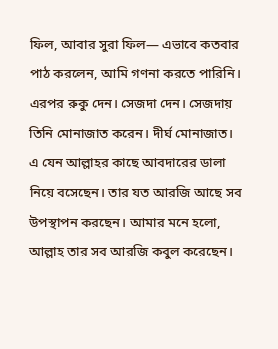ফিল, আবার সুরা ফিল— এভাবে কতবার পাঠ করলেন, আমি গণনা করতে পারিনি। এরপর রুকু দেন। সেজদা দেন। সেজদায় তিনি মোনাজাত করেন। দীর্ঘ মোনাজাত। এ যেন আল্লাহর কাছে আবদারের ডালা নিয়ে বসেছেন। তার যত আরজি আছে সব উপস্থাপন করছেন। আমার মনে হলো, আল্লাহ তার সব আরজি কবুল করেছেন।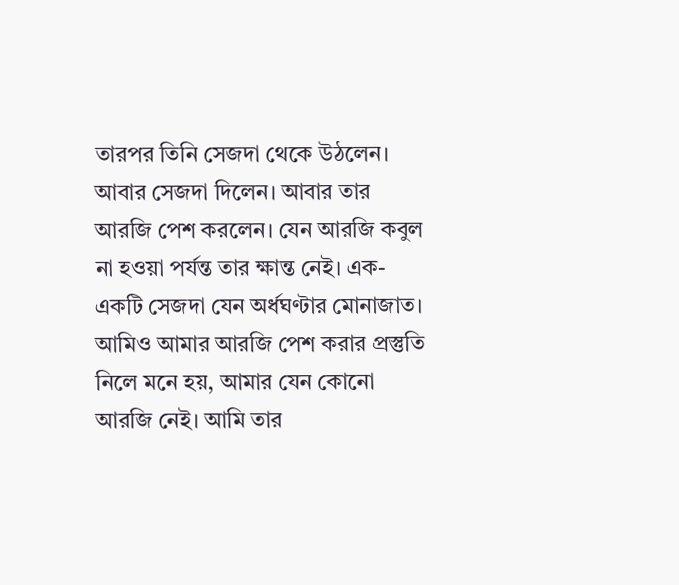তারপর তিনি সেজদা থেকে উঠলেন। আবার সেজদা দিলেন। আবার তার আরজি পেশ করলেন। যেন আরজি কবুল না হওয়া পর্যন্ত তার ক্ষান্ত নেই। এক-একটি সেজদা যেন অর্ধঘণ্টার মোনাজাত। আমিও আমার আরজি পেশ করার প্রস্তুতি নিলে মনে হয়, আমার যেন কোনো আরজি নেই। আমি তার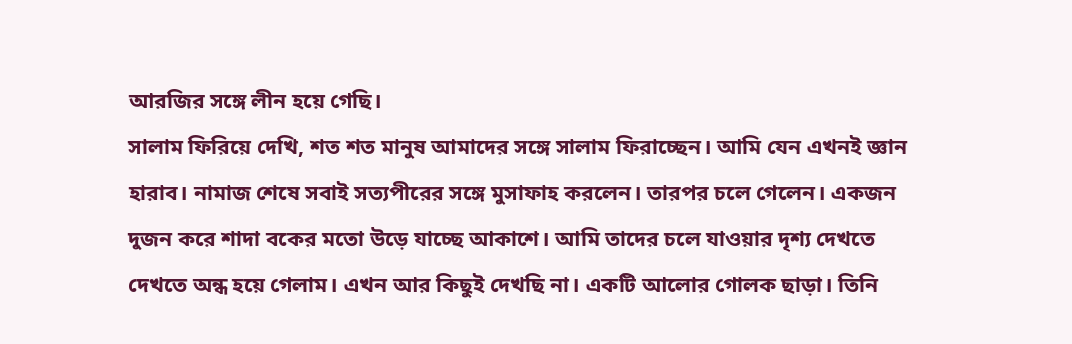আরজির সঙ্গে লীন হয়ে গেছি।
সালাম ফিরিয়ে দেখি, শত শত মানুষ আমাদের সঙ্গে সালাম ফিরাচ্ছেন। আমি যেন এখনই জ্ঞান হারাব। নামাজ শেষে সবাই সত্যপীরের সঙ্গে মুসাফাহ করলেন। তারপর চলে গেলেন। একজন দুজন করে শাদা বকের মতো উড়ে যাচ্ছে আকাশে। আমি তাদের চলে যাওয়ার দৃশ্য দেখতে দেখতে অন্ধ হয়ে গেলাম। এখন আর কিছুই দেখছি না। একটি আলোর গোলক ছাড়া। তিনি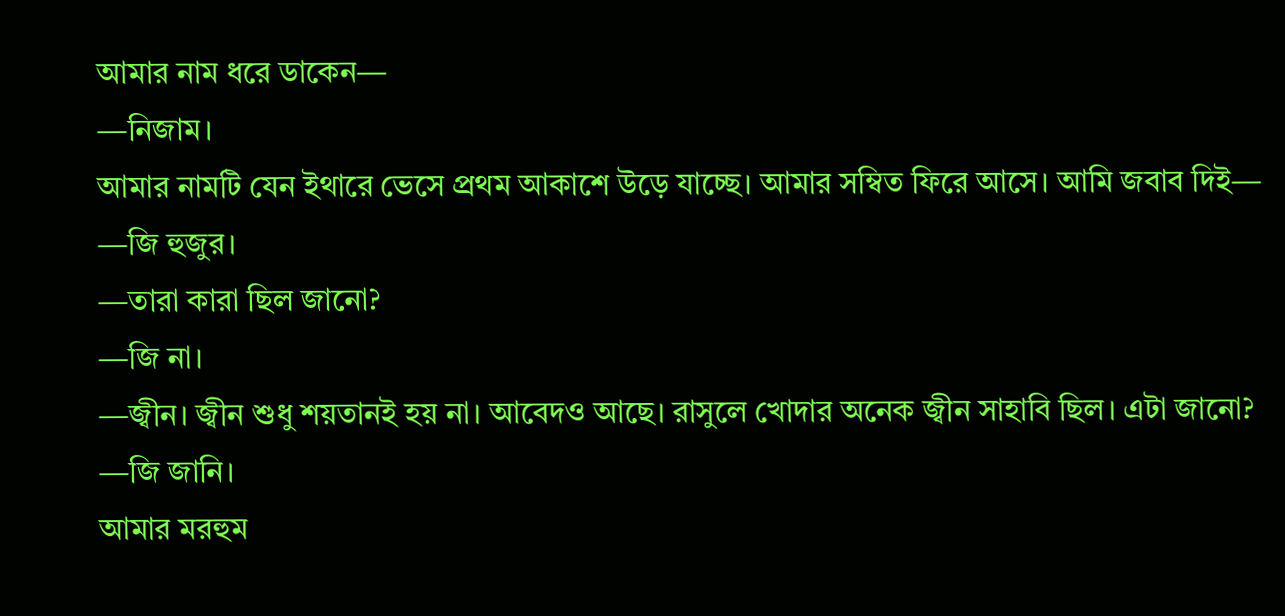আমার নাম ধরে ডাকেন—
—নিজাম।
আমার নামটি যেন ইথারে ভেসে প্রথম আকাশে উড়ে যাচ্ছে। আমার সম্বিত ফিরে আসে। আমি জবাব দিই—
—জি হুজুর।
—তারা কারা ছিল জানো?
—জি না।
—জ্বীন। জ্বীন শুধু শয়তানই হয় না। আবেদও আছে। রাসুলে খোদার অনেক জ্বীন সাহাবি ছিল। এটা জানো?
—জি জানি।
আমার মরহুম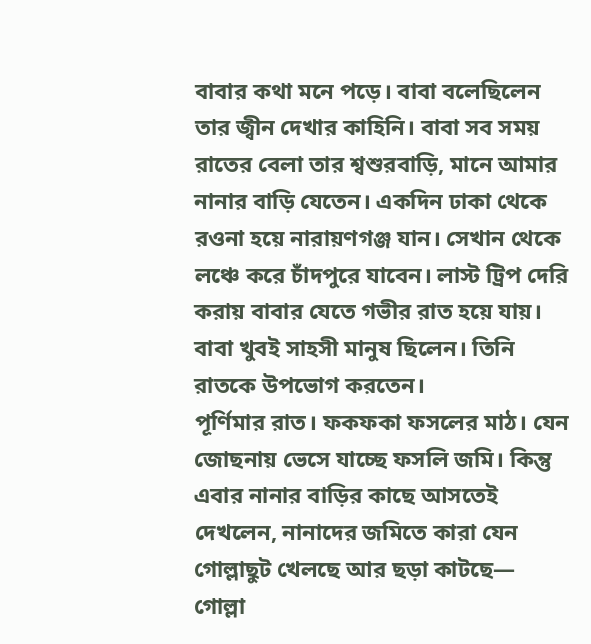বাবার কথা মনে পড়ে। বাবা বলেছিলেন তার জ্বীন দেখার কাহিনি। বাবা সব সময় রাতের বেলা তার শ্বশুরবাড়ি, মানে আমার নানার বাড়ি যেতেন। একদিন ঢাকা থেকে রওনা হয়ে নারায়ণগঞ্জ যান। সেখান থেকে লঞ্চে করে চাঁদপুরে যাবেন। লাস্ট ট্রিপ দেরি করায় বাবার যেতে গভীর রাত হয়ে যায়। বাবা খুবই সাহসী মানুষ ছিলেন। তিনি রাতকে উপভোগ করতেন।
পূর্ণিমার রাত। ফকফকা ফসলের মাঠ। যেন জোছনায় ভেসে যাচ্ছে ফসলি জমি। কিন্তু এবার নানার বাড়ির কাছে আসতেই দেখলেন, নানাদের জমিতে কারা যেন গোল্লাছুট খেলছে আর ছড়া কাটছে—
গোল্লা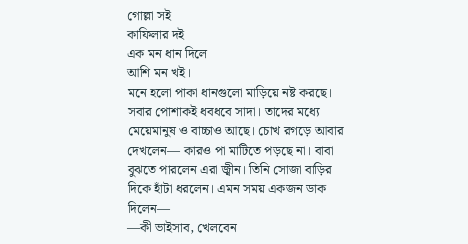গোল্লা সই
কাফিলার দই
এক মন ধান দিলে
আশি মন খই।
মনে হলো পাকা ধানগুলো মাড়িয়ে নষ্ট করছে। সবার পোশাকই ধবধবে সাদা। তাদের মধ্যে মেয়েমানুষ ও বাচ্চাও আছে। চোখ রগড়ে আবার দেখলেন— কারও পা মাটিতে পড়ছে না। বাবা বুঝতে পারলেন এরা জ্বীন। তিনি সোজা বাড়ির দিকে হাঁটা ধরলেন। এমন সময় একজন ডাক দিলেন—
—কী ভাইসাব, খেলবেন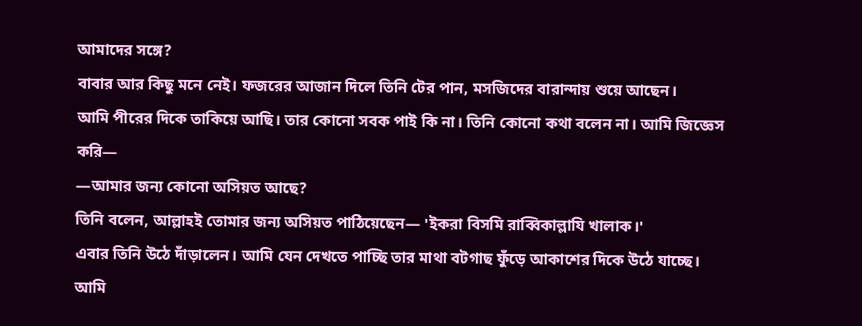আমাদের সঙ্গে?
বাবার আর কিছু মনে নেই। ফজরের আজান দিলে তিনি টের পান, মসজিদের বারান্দায় শুয়ে আছেন।
আমি পীরের দিকে তাকিয়ে আছি। তার কোনো সবক পাই কি না। তিনি কোনো কথা বলেন না। আমি জিজ্ঞেস করি—
—আমার জন্য কোনো অসিয়ত আছে?
তিনি বলেন, আল্লাহই তোমার জন্য অসিয়ত পাঠিয়েছেন— 'ইকরা বিসমি রাব্বিকাল্লাযি খালাক।'
এবার তিনি উঠে দাঁড়ালেন। আমি যেন দেখতে পাচ্ছি তার মাথা বটগাছ ফুঁড়ে আকাশের দিকে উঠে যাচ্ছে। আমি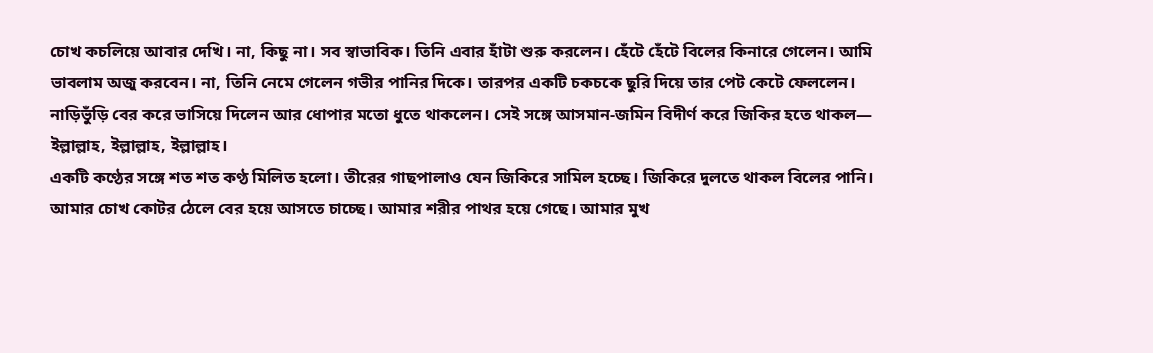চোখ কচলিয়ে আবার দেখি। না, কিছু না। সব স্বাভাবিক। তিনি এবার হাঁটা শুরু করলেন। হেঁটে হেঁটে বিলের কিনারে গেলেন। আমি ভাবলাম অজু করবেন। না, তিনি নেমে গেলেন গভীর পানির দিকে। তারপর একটি চকচকে ছুরি দিয়ে তার পেট কেটে ফেললেন। নাড়িভুঁড়ি বের করে ভাসিয়ে দিলেন আর ধোপার মতো ধুতে থাকলেন। সেই সঙ্গে আসমান-জমিন বিদীর্ণ করে জিকির হতে থাকল—
ইল্লাল্লাহ, ইল্লাল্লাহ, ইল্লাল্লাহ।
একটি কণ্ঠের সঙ্গে শত শত কণ্ঠ মিলিত হলো। তীরের গাছপালাও যেন জিকিরে সামিল হচ্ছে। জিকিরে দুলতে থাকল বিলের পানি। আমার চোখ কোটর ঠেলে বের হয়ে আসতে চাচ্ছে। আমার শরীর পাথর হয়ে গেছে। আমার মুখ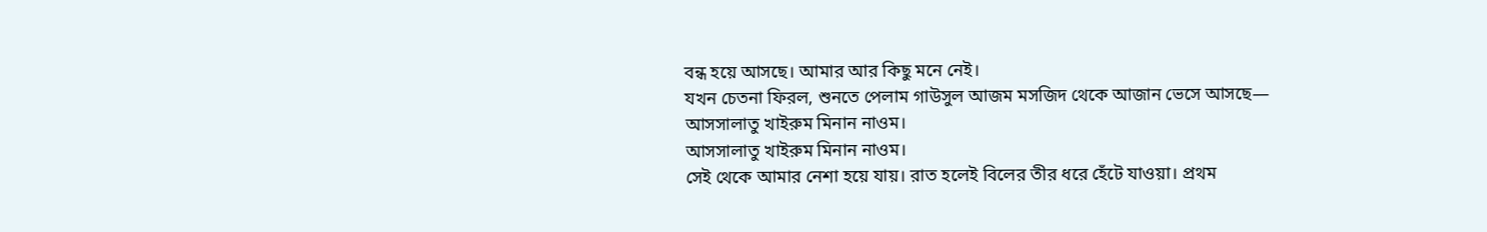বন্ধ হয়ে আসছে। আমার আর কিছু মনে নেই।
যখন চেতনা ফিরল, শুনতে পেলাম গাউসুল আজম মসজিদ থেকে আজান ভেসে আসছে—
আসসালাতু খাইরুম মিনান নাওম।
আসসালাতু খাইরুম মিনান নাওম।
সেই থেকে আমার নেশা হয়ে যায়। রাত হলেই বিলের তীর ধরে হেঁটে যাওয়া। প্রথম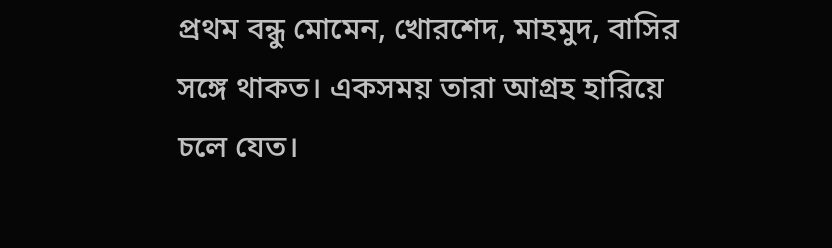প্রথম বন্ধু মোমেন, খোরশেদ, মাহমুদ, বাসির সঙ্গে থাকত। একসময় তারা আগ্রহ হারিয়ে চলে যেত।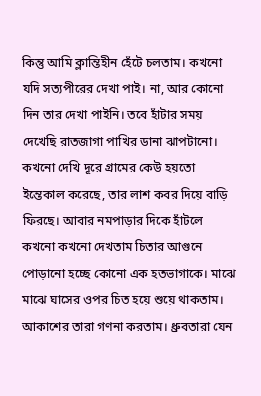কিন্তু আমি ক্লান্তিহীন হেঁটে চলতাম। কখনো যদি সত্যপীরের দেখা পাই। না, আর কোনো দিন তার দেখা পাইনি। তবে হাঁটার সময় দেখেছি রাতজাগা পাখির ডানা ঝাপটানো। কখনো দেখি দূরে গ্রামের কেউ হয়তো ইন্তেকাল করেছে, তার লাশ কবর দিয়ে বাড়ি ফিরছে। আবার নমপাড়ার দিকে হাঁটলে কখনো কখনো দেখতাম চিতার আগুনে পোড়ানো হচ্ছে কোনো এক হতভাগাকে। মাঝে মাঝে ঘাসের ওপর চিত হয়ে শুয়ে থাকতাম। আকাশের তারা গণনা করতাম। ধ্রুবতারা যেন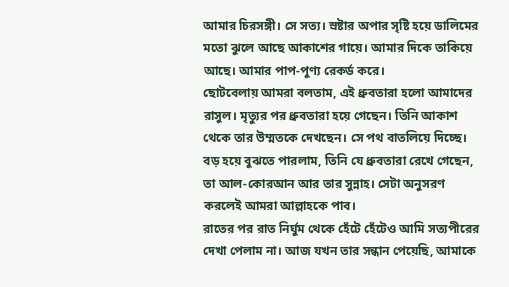আমার চিরসঙ্গী। সে সত্য। স্রষ্টার অপার সৃষ্টি হয়ে ডালিমের মতো ঝুলে আছে আকাশের গায়ে। আমার দিকে তাকিয়ে আছে। আমার পাপ-পুণ্য রেকর্ড করে।
ছোটবেলায় আমরা বলতাম, এই ধ্রুবতারা হলো আমাদের রাসুল। মৃত্যুর পর ধ্রুবতারা হয়ে গেছেন। তিনি আকাশ থেকে তার উম্মতকে দেখছেন। সে পথ বাতলিয়ে দিচ্ছে। বড় হয়ে বুঝতে পারলাম, তিনি যে ধ্রুবতারা রেখে গেছেন, তা আল-কোরআন আর তার সুন্নাহ। সেটা অনুসরণ করলেই আমরা আল্লাহকে পাব।
রাতের পর রাত নির্ঘুম থেকে হেঁটে হেঁটেও আমি সত্যপীরের দেখা পেলাম না। আজ যখন তার সন্ধান পেয়েছি, আমাকে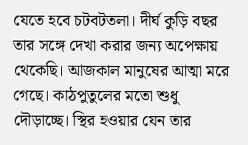যেতে হবে চটবটতলা। দীর্ঘ কুড়ি বছর তার সঙ্গে দেখা করার জন্য অপেক্ষায় থেকেছি। আজকাল মানুষের আত্মা মরে গেছে। কাঠপুতুলের মতো শুধু দৌড়াচ্ছে। স্থির হওয়ার যেন তার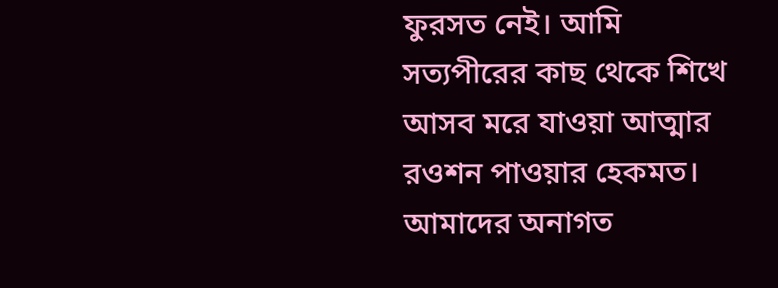ফুরসত নেই। আমি সত্যপীরের কাছ থেকে শিখে আসব মরে যাওয়া আত্মার রওশন পাওয়ার হেকমত। আমাদের অনাগত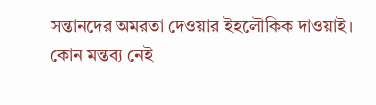সন্তানদের অমরতা দেওয়ার ইহলৌকিক দাওয়াই।
কোন মন্তব্য নেই